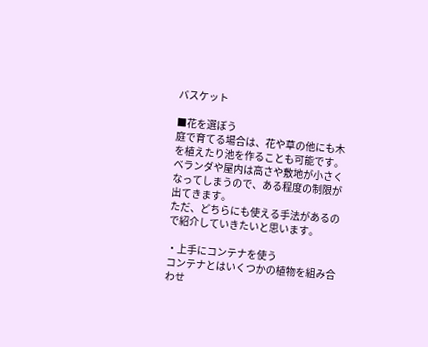バスケット

■花を選ぼう
庭で育てる場合は、花や草の他にも木を植えたり池を作ることも可能です。
ベランダや屋内は高さや敷地が小さくなってしまうので、ある程度の制限が出てきます。
ただ、どちらにも使える手法があるので紹介していきたいと思います。

・上手にコンテナを使う
コンテナとはいくつかの植物を組み合わせ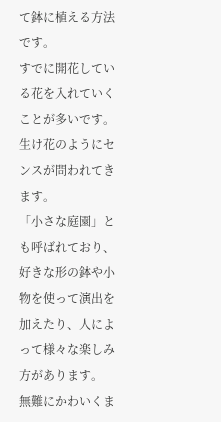て鉢に植える方法です。
すでに開花している花を入れていくことが多いです。
生け花のようにセンスが問われてきます。
「小さな庭園」とも呼ばれており、好きな形の鉢や小物を使って演出を加えたり、人によって様々な楽しみ方があります。
無難にかわいくま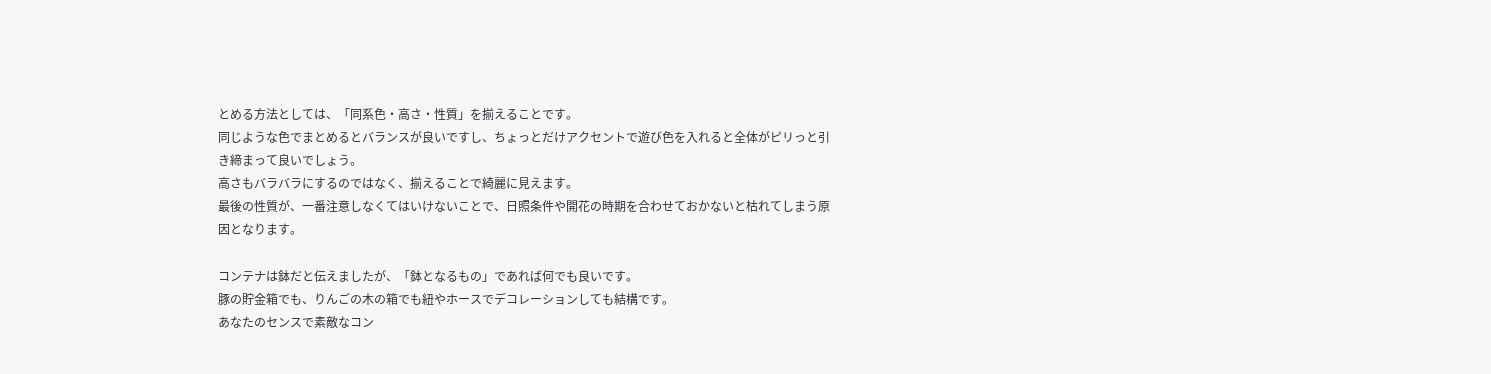とめる方法としては、「同系色・高さ・性質」を揃えることです。
同じような色でまとめるとバランスが良いですし、ちょっとだけアクセントで遊び色を入れると全体がピリっと引き締まって良いでしょう。
高さもバラバラにするのではなく、揃えることで綺麗に見えます。
最後の性質が、一番注意しなくてはいけないことで、日照条件や開花の時期を合わせておかないと枯れてしまう原因となります。

コンテナは鉢だと伝えましたが、「鉢となるもの」であれば何でも良いです。
豚の貯金箱でも、りんごの木の箱でも紐やホースでデコレーションしても結構です。
あなたのセンスで素敵なコン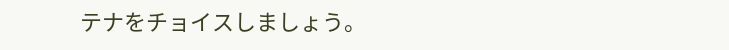テナをチョイスしましょう。